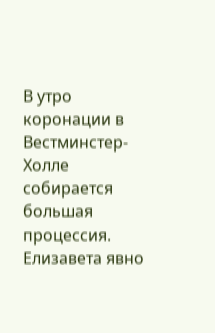В утро коронации в Вестминстер-Холле собирается большая процессия. Елизавета явно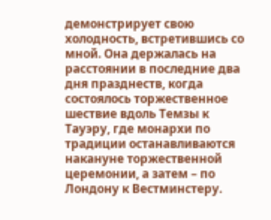демонстрирует свою холодность, встретившись со мной. Она держалась на расстоянии в последние два дня празднеств, когда состоялось торжественное шествие вдоль Темзы к Тауэру, где монархи по традиции останавливаются накануне торжественной церемонии, а затем – по Лондону к Вестминстеру.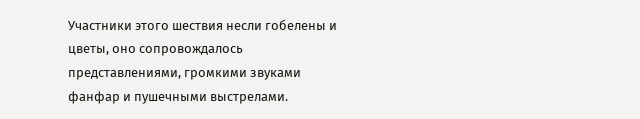Участники этого шествия несли гобелены и цветы, оно сопровождалось представлениями, громкими звуками фанфар и пушечными выстрелами.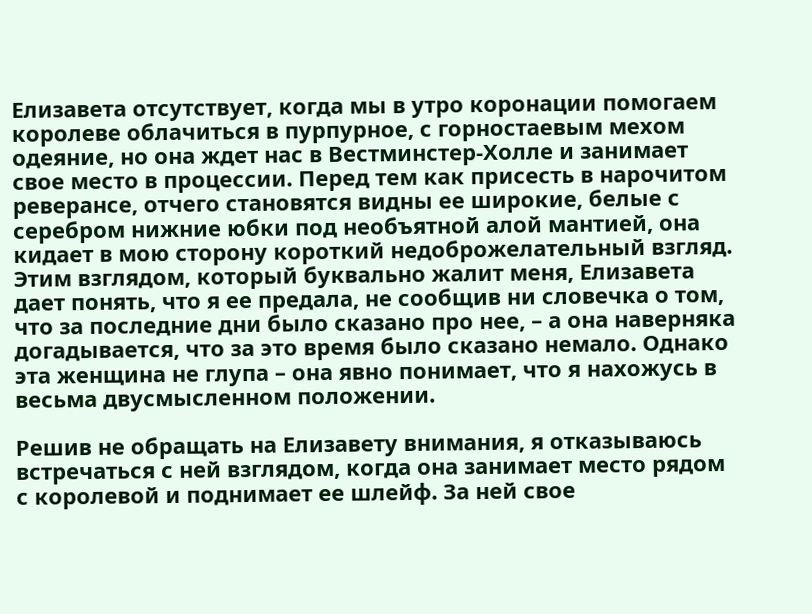Елизавета отсутствует, когда мы в утро коронации помогаем королеве облачиться в пурпурное, с горностаевым мехом одеяние, но она ждет нас в Вестминстер-Холле и занимает свое место в процессии. Перед тем как присесть в нарочитом реверансе, отчего становятся видны ее широкие, белые с серебром нижние юбки под необъятной алой мантией, она кидает в мою сторону короткий недоброжелательный взгляд. Этим взглядом, который буквально жалит меня, Елизавета дает понять, что я ее предала, не сообщив ни словечка о том, что за последние дни было сказано про нее, – а она наверняка догадывается, что за это время было сказано немало. Однако эта женщина не глупа – она явно понимает, что я нахожусь в весьма двусмысленном положении.

Решив не обращать на Елизавету внимания, я отказываюсь встречаться с ней взглядом, когда она занимает место рядом с королевой и поднимает ее шлейф. За ней свое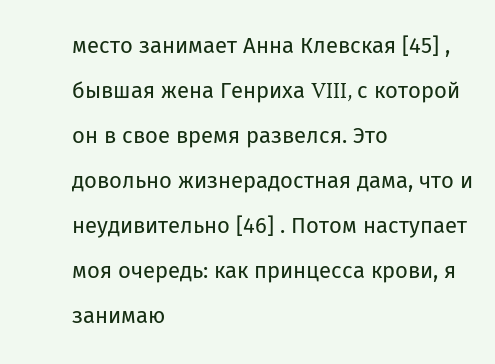место занимает Анна Клевская [45] , бывшая жена Генриха VIII, с которой он в свое время развелся. Это довольно жизнерадостная дама, что и неудивительно [46] . Потом наступает моя очередь: как принцесса крови, я занимаю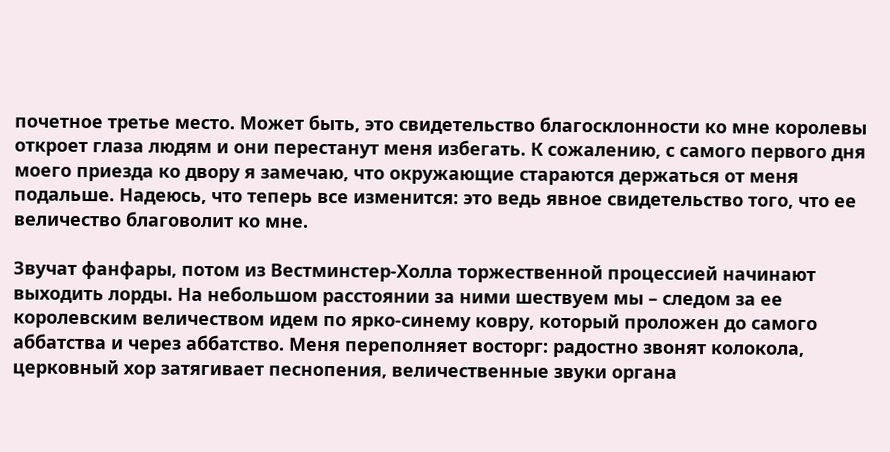почетное третье место. Может быть, это свидетельство благосклонности ко мне королевы откроет глаза людям и они перестанут меня избегать. К сожалению, с самого первого дня моего приезда ко двору я замечаю, что окружающие стараются держаться от меня подальше. Надеюсь, что теперь все изменится: это ведь явное свидетельство того, что ее величество благоволит ко мне.

Звучат фанфары, потом из Вестминстер-Холла торжественной процессией начинают выходить лорды. На небольшом расстоянии за ними шествуем мы – следом за ее королевским величеством идем по ярко-синему ковру, который проложен до самого аббатства и через аббатство. Меня переполняет восторг: радостно звонят колокола, церковный хор затягивает песнопения, величественные звуки органа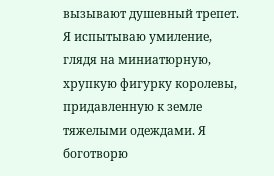вызывают душевный трепет. Я испытываю умиление, глядя на миниатюрную, хрупкую фигурку королевы, придавленную к земле тяжелыми одеждами. Я боготворю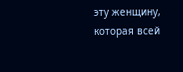эту женщину, которая всей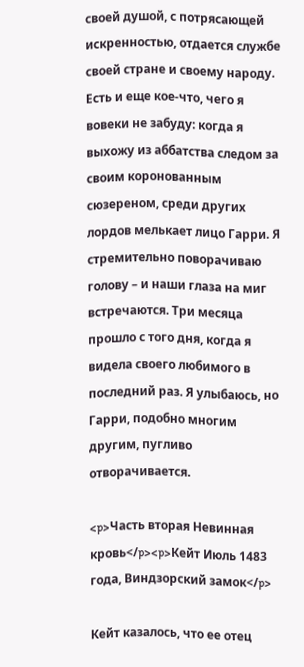своей душой, с потрясающей искренностью, отдается службе своей стране и своему народу. Есть и еще кое-что, чего я вовеки не забуду: когда я выхожу из аббатства следом за своим коронованным сюзереном, среди других лордов мелькает лицо Гарри. Я стремительно поворачиваю голову – и наши глаза на миг встречаются. Три месяца прошло с того дня, когда я видела своего любимого в последний раз. Я улыбаюсь, но Гарри, подобно многим другим, пугливо отворачивается.

<p>Часть вторая Невинная кровь</p><p>Кейт Июль 1483 года, Виндзорский замок</p>

Кейт казалось, что ее отец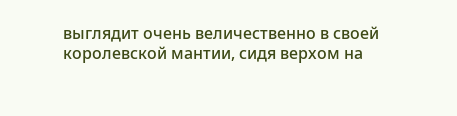выглядит очень величественно в своей королевской мантии, сидя верхом на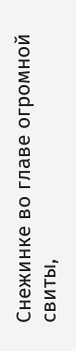Снежинке во главе огромной свиты,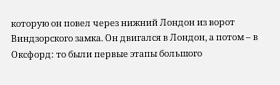которую он повел через нижний Лондон из ворот Виндзорского замка. Он двигался в Лондон, а потом – в Оксфорд: то были первые этапы большого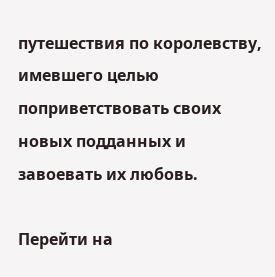путешествия по королевству, имевшего целью поприветствовать своих новых подданных и завоевать их любовь.

Перейти на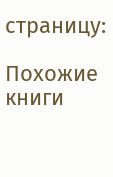страницу:

Похожие книги